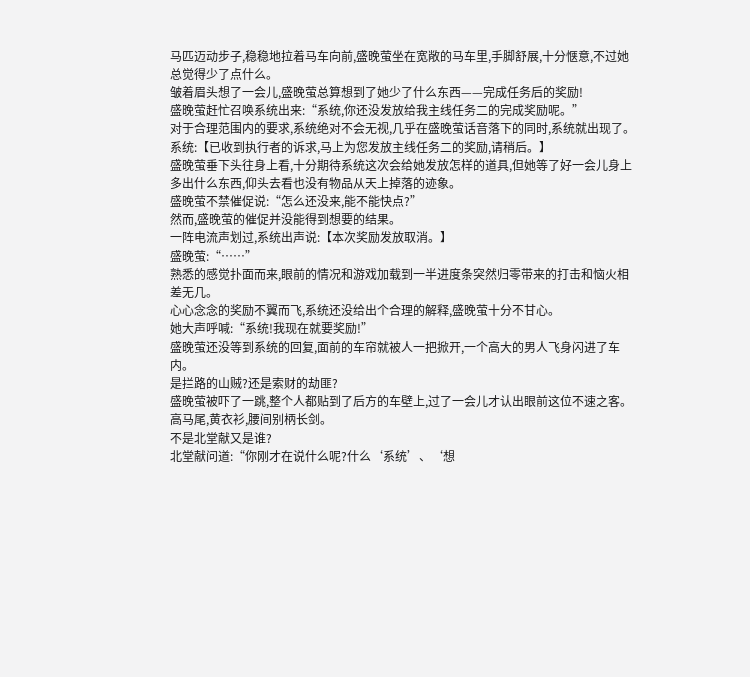马匹迈动步子,稳稳地拉着马车向前,盛晚萤坐在宽敞的马车里,手脚舒展,十分惬意,不过她总觉得少了点什么。
皱着眉头想了一会儿,盛晚萤总算想到了她少了什么东西——完成任务后的奖励!
盛晚萤赶忙召唤系统出来:“系统,你还没发放给我主线任务二的完成奖励呢。”
对于合理范围内的要求,系统绝对不会无视,几乎在盛晚萤话音落下的同时,系统就出现了。
系统:【已收到执行者的诉求,马上为您发放主线任务二的奖励,请稍后。】
盛晚萤垂下头往身上看,十分期待系统这次会给她发放怎样的道具,但她等了好一会儿身上多出什么东西,仰头去看也没有物品从天上掉落的迹象。
盛晚萤不禁催促说:“怎么还没来,能不能快点?”
然而,盛晚萤的催促并没能得到想要的结果。
一阵电流声划过,系统出声说:【本次奖励发放取消。】
盛晚萤:“……”
熟悉的感觉扑面而来,眼前的情况和游戏加载到一半进度条突然归零带来的打击和恼火相差无几。
心心念念的奖励不翼而飞,系统还没给出个合理的解释,盛晚萤十分不甘心。
她大声呼喊:“系统!我现在就要奖励!”
盛晚萤还没等到系统的回复,面前的车帘就被人一把掀开,一个高大的男人飞身闪进了车内。
是拦路的山贼?还是索财的劫匪?
盛晚萤被吓了一跳,整个人都贴到了后方的车壁上,过了一会儿才认出眼前这位不速之客。
高马尾,黄衣衫,腰间别柄长剑。
不是北堂献又是谁?
北堂献问道:“你刚才在说什么呢?什么‘系统’、‘想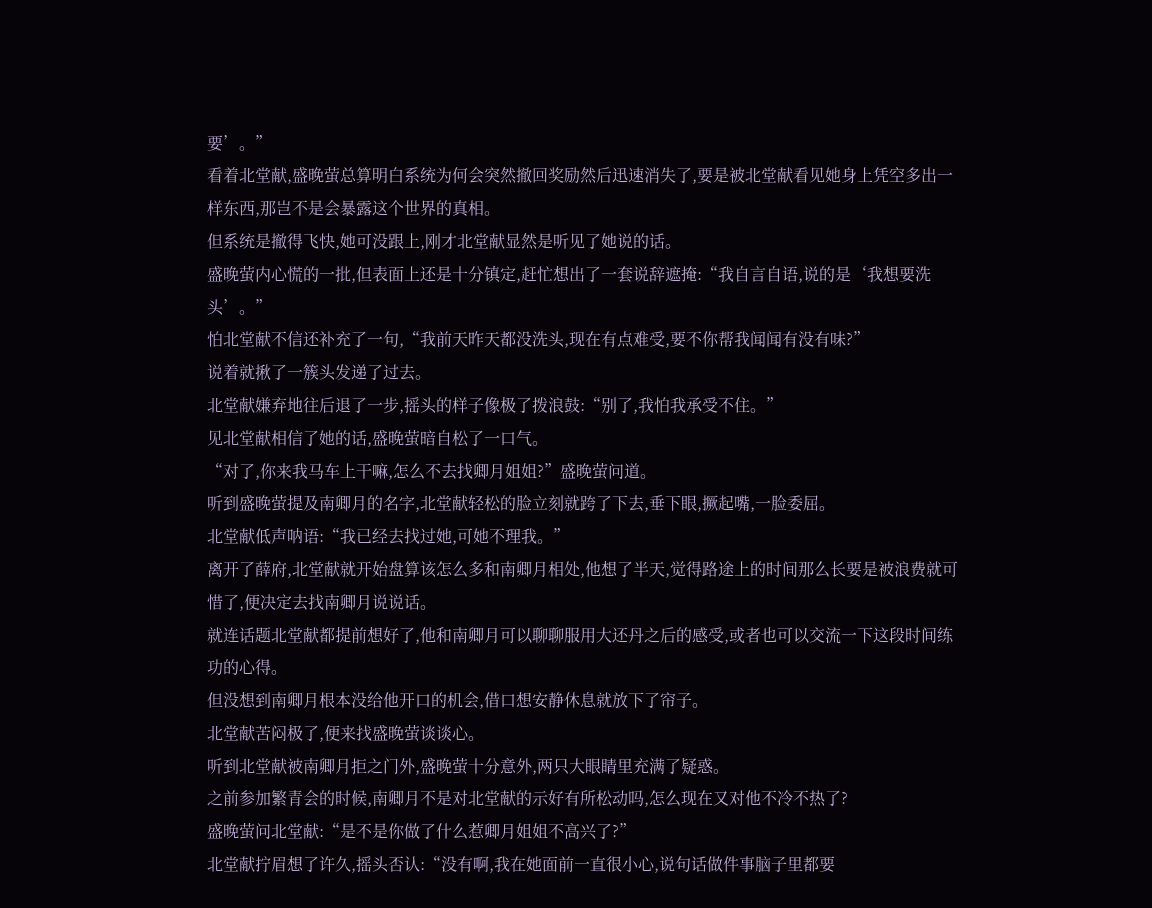要’。”
看着北堂献,盛晚萤总算明白系统为何会突然撤回奖励然后迅速消失了,要是被北堂献看见她身上凭空多出一样东西,那岂不是会暴露这个世界的真相。
但系统是撤得飞快,她可没跟上,刚才北堂献显然是听见了她说的话。
盛晚萤内心慌的一批,但表面上还是十分镇定,赶忙想出了一套说辞遮掩:“我自言自语,说的是‘我想要洗头’。”
怕北堂献不信还补充了一句,“我前天昨天都没洗头,现在有点难受,要不你帮我闻闻有没有味?”
说着就揪了一簇头发递了过去。
北堂献嫌弃地往后退了一步,摇头的样子像极了拨浪鼓:“别了,我怕我承受不住。”
见北堂献相信了她的话,盛晚萤暗自松了一口气。
“对了,你来我马车上干嘛,怎么不去找卿月姐姐?”盛晚萤问道。
听到盛晚萤提及南卿月的名字,北堂献轻松的脸立刻就跨了下去,垂下眼,撅起嘴,一脸委屈。
北堂献低声呐语:“我已经去找过她,可她不理我。”
离开了薛府,北堂献就开始盘算该怎么多和南卿月相处,他想了半天,觉得路途上的时间那么长要是被浪费就可惜了,便决定去找南卿月说说话。
就连话题北堂献都提前想好了,他和南卿月可以聊聊服用大还丹之后的感受,或者也可以交流一下这段时间练功的心得。
但没想到南卿月根本没给他开口的机会,借口想安静休息就放下了帘子。
北堂献苦闷极了,便来找盛晚萤谈谈心。
听到北堂献被南卿月拒之门外,盛晚萤十分意外,两只大眼睛里充满了疑惑。
之前参加繁青会的时候,南卿月不是对北堂献的示好有所松动吗,怎么现在又对他不冷不热了?
盛晚萤问北堂献:“是不是你做了什么惹卿月姐姐不高兴了?”
北堂献拧眉想了许久,摇头否认:“没有啊,我在她面前一直很小心,说句话做件事脑子里都要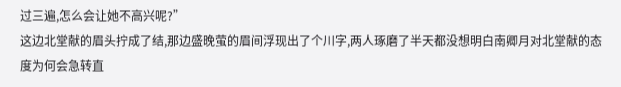过三遍,怎么会让她不高兴呢?”
这边北堂献的眉头拧成了结,那边盛晚萤的眉间浮现出了个川字,两人琢磨了半天都没想明白南卿月对北堂献的态度为何会急转直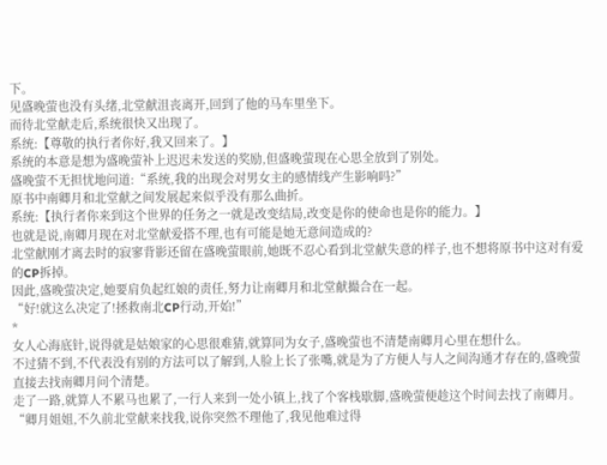下。
见盛晚萤也没有头绪,北堂献沮丧离开,回到了他的马车里坐下。
而待北堂献走后,系统很快又出现了。
系统:【尊敬的执行者你好,我又回来了。】
系统的本意是想为盛晚萤补上迟迟未发送的奖励,但盛晚萤现在心思全放到了别处。
盛晚萤不无担忧地问道:“系统,我的出现会对男女主的感情线产生影响吗?”
原书中南卿月和北堂献之间发展起来似乎没有那么曲折。
系统:【执行者你来到这个世界的任务之一就是改变结局,改变是你的使命也是你的能力。】
也就是说,南卿月现在对北堂献爱搭不理,也有可能是她无意间造成的?
北堂献刚才离去时的寂寥背影还留在盛晚萤眼前,她既不忍心看到北堂献失意的样子,也不想将原书中这对有爱的CP拆掉。
因此,盛晚萤决定,她要肩负起红娘的责任,努力让南卿月和北堂献撮合在一起。
“好!就这么决定了!拯救南北CP行动,开始!”
*
女人心海底针,说得就是姑娘家的心思很难猜,就算同为女子,盛晚萤也不清楚南卿月心里在想什么。
不过猜不到,不代表没有别的方法可以了解到,人脸上长了张嘴,就是为了方便人与人之间沟通才存在的,盛晚萤直接去找南卿月问个清楚。
走了一路,就算人不累马也累了,一行人来到一处小镇上,找了个客栈歇脚,盛晚萤便趁这个时间去找了南卿月。
“卿月姐姐,不久前北堂献来找我,说你突然不理他了,我见他难过得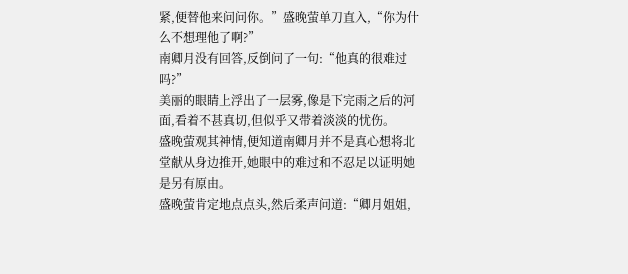紧,便替他来问问你。”盛晚萤单刀直入,“你为什么不想理他了啊?”
南卿月没有回答,反倒问了一句:“他真的很难过吗?”
美丽的眼睛上浮出了一层雾,像是下完雨之后的河面,看着不甚真切,但似乎又带着淡淡的忧伤。
盛晚萤观其神情,便知道南卿月并不是真心想将北堂献从身边推开,她眼中的难过和不忍足以证明她是另有原由。
盛晚萤肯定地点点头,然后柔声问道:“卿月姐姐,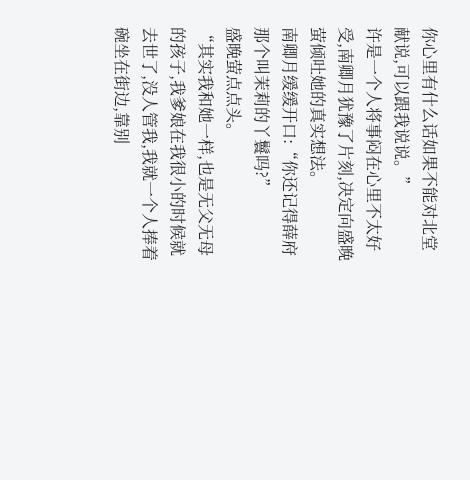你心里有什么话如果不能对北堂献说,可以跟我说说。”
许是一个人将事闷在心里不太好受,南卿月犹豫了片刻,决定向盛晚萤倾吐她的真实想法。
南卿月缓缓开口:“你还记得薛府那个叫茉莉的丫鬟吗?”
盛晚萤点点头。
“其实我和她一样,也是无父无母的孩子,我爹娘在我很小的时候就去世了,没人管我,我就一个人捧着碗坐在街边,靠别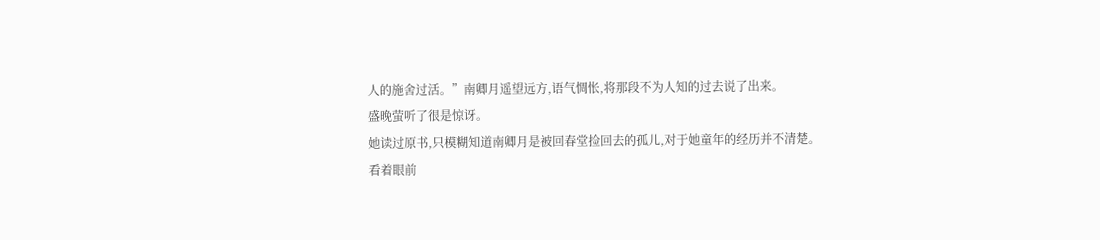人的施舍过活。”南卿月遥望远方,语气惆怅,将那段不为人知的过去说了出来。
盛晚萤听了很是惊讶。
她读过原书,只模糊知道南卿月是被回春堂捡回去的孤儿,对于她童年的经历并不清楚。
看着眼前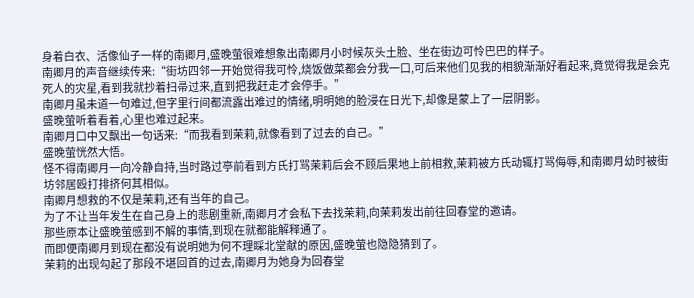身着白衣、活像仙子一样的南卿月,盛晚萤很难想象出南卿月小时候灰头土脸、坐在街边可怜巴巴的样子。
南卿月的声音继续传来:“街坊四邻一开始觉得我可怜,烧饭做菜都会分我一口,可后来他们见我的相貌渐渐好看起来,竟觉得我是会克死人的灾星,看到我就抄着扫帚过来,直到把我赶走才会停手。”
南卿月虽未道一句难过,但字里行间都流露出难过的情绪,明明她的脸浸在日光下,却像是蒙上了一层阴影。
盛晚萤听着看着,心里也难过起来。
南卿月口中又飘出一句话来:“而我看到茉莉,就像看到了过去的自己。”
盛晚萤恍然大悟。
怪不得南卿月一向冷静自持,当时路过亭前看到方氏打骂茉莉后会不顾后果地上前相救,茉莉被方氏动辄打骂侮辱,和南卿月幼时被街坊邻居殴打排挤何其相似。
南卿月想救的不仅是茉莉,还有当年的自己。
为了不让当年发生在自己身上的悲剧重新,南卿月才会私下去找茉莉,向茉莉发出前往回春堂的邀请。
那些原本让盛晚萤感到不解的事情,到现在就都能解释通了。
而即便南卿月到现在都没有说明她为何不理睬北堂献的原因,盛晚萤也隐隐猜到了。
茉莉的出现勾起了那段不堪回首的过去,南卿月为她身为回春堂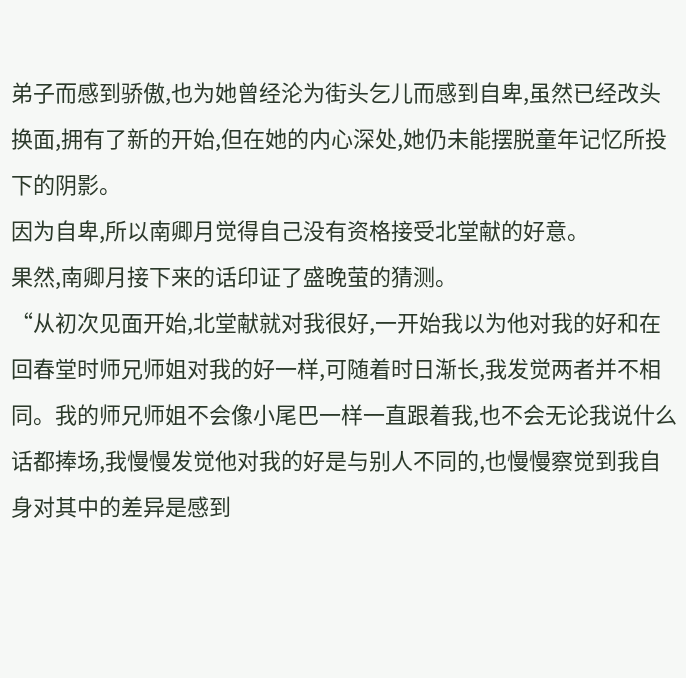弟子而感到骄傲,也为她曾经沦为街头乞儿而感到自卑,虽然已经改头换面,拥有了新的开始,但在她的内心深处,她仍未能摆脱童年记忆所投下的阴影。
因为自卑,所以南卿月觉得自己没有资格接受北堂献的好意。
果然,南卿月接下来的话印证了盛晚萤的猜测。
“从初次见面开始,北堂献就对我很好,一开始我以为他对我的好和在回春堂时师兄师姐对我的好一样,可随着时日渐长,我发觉两者并不相同。我的师兄师姐不会像小尾巴一样一直跟着我,也不会无论我说什么话都捧场,我慢慢发觉他对我的好是与别人不同的,也慢慢察觉到我自身对其中的差异是感到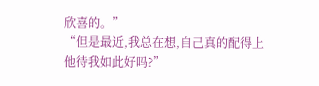欣喜的。”
“但是最近,我总在想,自己真的配得上他待我如此好吗?”